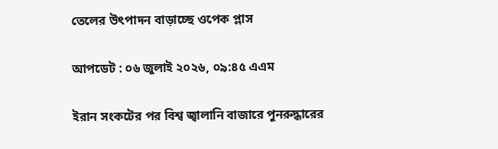তেলের উৎপাদন বাড়াচ্ছে ওপেক প্লাস

আপডেট : ০৬ জুলাই ২০২৬, ০৯:৪৫ এএম

ইরান সংকটের পর বিশ্ব জ্বালানি বাজারে পুনরুদ্ধারের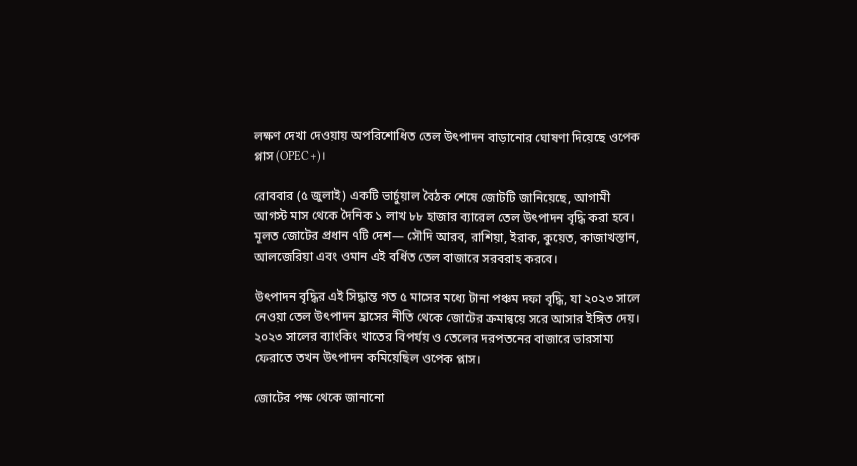লক্ষণ দেখা দেওয়ায় অপরিশোধিত তেল উৎপাদন বাড়ানোর ঘোষণা দিয়েছে ওপেক প্লাস (OPEC+)।

রোববার (৫ জুলাই) একটি ভার্চুয়াল বৈঠক শেষে জোটটি জানিয়েছে, আগামী আগস্ট মাস থেকে দৈনিক ১ লাখ ৮৮ হাজার ব্যারেল তেল উৎপাদন বৃদ্ধি করা হবে। মূলত জোটের প্রধান ৭টি দেশ— সৌদি আরব, রাশিয়া, ইরাক, কুয়েত, কাজাখস্তান, আলজেরিয়া এবং ওমান এই বর্ধিত তেল বাজারে সরবরাহ করবে।

উৎপাদন বৃদ্ধির এই সিদ্ধান্ত গত ৫ মাসের মধ্যে টানা পঞ্চম দফা বৃদ্ধি, যা ২০২৩ সালে নেওয়া তেল উৎপাদন হ্রাসের নীতি থেকে জোটের ক্রমান্বয়ে সরে আসার ইঙ্গিত দেয়। ২০২৩ সালের ব্যাংকিং খাতের বিপর্যয় ও তেলের দরপতনের বাজারে ভারসাম্য ফেরাতে তখন উৎপাদন কমিয়েছিল ওপেক প্লাস।

জোটের পক্ষ থেকে জানানো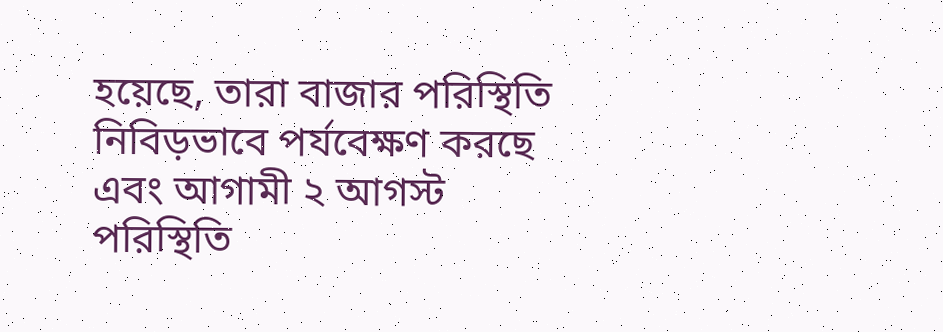হয়েছে, তারা বাজার পরিস্থিতি নিবিড়ভাবে পর্যবেক্ষণ করছে এবং আগামী ২ আগস্ট পরিস্থিতি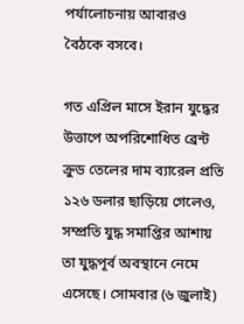পর্যালোচনায় আবারও বৈঠকে বসবে।

গত এপ্রিল মাসে ইরান যুদ্ধের উত্তাপে অপরিশোধিত ব্রেন্ট ক্রুড তেলের দাম ব্যারেল প্রতি ১২৬ ডলার ছাড়িয়ে গেলেও, সম্প্রতি যুদ্ধ সমাপ্তির আশায় তা যুদ্ধপূর্ব অবস্থানে নেমে এসেছে। সোমবার (৬ জুলাই)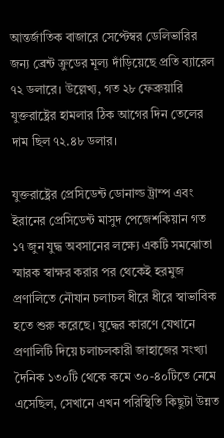আন্তর্জাতিক বাজারে সেপ্টেম্বর ডেলিভারির জন্য ব্রেন্ট ক্রুডের মূল্য দাঁড়িয়েছে প্রতি ব্যারেল ৭২ ডলারে। উল্লেখ্য, গত ২৮ ফেব্রুয়ারি যুক্তরাষ্ট্রের হামলার ঠিক আগের দিন তেলের দাম ছিল ৭২.৪৮ ডলার।

যুক্তরাষ্ট্রের প্রেসিডেন্ট ডোনাল্ড ট্রাম্প এবং ইরানের প্রেসিডেন্ট মাসুদ পেজেশকিয়ান গত ১৭ জুন যুদ্ধ অবসানের লক্ষ্যে একটি সমঝোতা স্মারক স্বাক্ষর করার পর থেকেই হরমুজ প্রণালিতে নৌযান চলাচল ধীরে ধীরে স্বাভাবিক হতে শুরু করেছে। যুদ্ধের কারণে যেখানে প্রণালিটি দিয়ে চলাচলকারী জাহাজের সংখ্যা দৈনিক ১৩০টি থেকে কমে ৩০-৪০টিতে নেমে এসেছিল, সেখানে এখন পরিস্থিতি কিছুটা উন্নত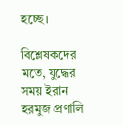হচ্ছে।

বিশ্লেষকদের মতে, যুদ্ধের সময় ইরান হরমুজ প্রণালি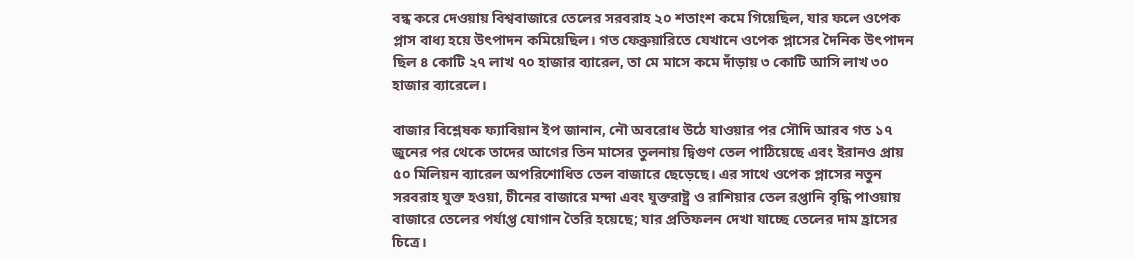বন্ধ করে দেওয়ায় বিশ্ববাজারে তেলের সরবরাহ ২০ শতাংশ কমে গিয়েছিল, যার ফলে ওপেক প্লাস বাধ্য হয়ে উৎপাদন কমিয়েছিল। গত ফেব্রুয়ারিতে যেখানে ওপেক প্লাসের দৈনিক উৎপাদন ছিল ৪ কোটি ২৭ লাখ ৭০ হাজার ব্যারেল, তা মে মাসে কমে দাঁড়ায় ৩ কোটি আসি লাখ ৩০ হাজার ব্যারেলে।

বাজার বিশ্লেষক ফ্যাবিয়ান ইপ জানান, নৌ অবরোধ উঠে যাওয়ার পর সৌদি আরব গত ১৭ জুনের পর থেকে তাদের আগের তিন মাসের তুলনায় দ্বিগুণ তেল পাঠিয়েছে এবং ইরানও প্রায় ৫০ মিলিয়ন ব্যারেল অপরিশোধিত তেল বাজারে ছেড়েছে। এর সাথে ওপেক প্লাসের নতুন সরবরাহ যুক্ত হওয়া, চীনের বাজারে মন্দা এবং যুক্তরাষ্ট্র ও রাশিয়ার তেল রপ্তানি বৃদ্ধি পাওয়ায় বাজারে তেলের পর্যাপ্ত যোগান তৈরি হয়েছে; যার প্রতিফলন দেখা যাচ্ছে তেলের দাম হ্রাসের চিত্রে।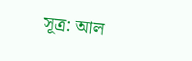সূত্র: আল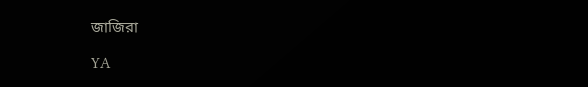জাজিরা

YA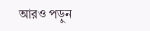আরও পড়ুন